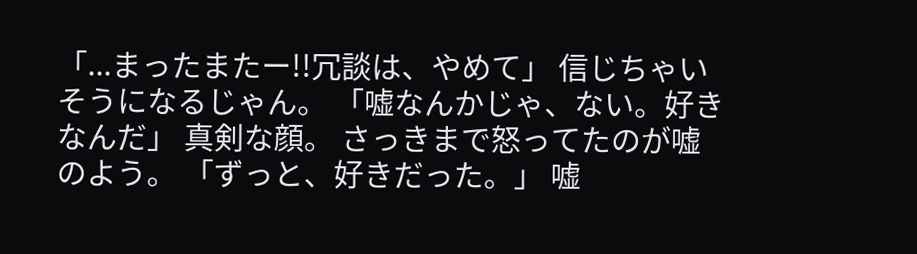「...まったまたー!!冗談は、やめて」 信じちゃいそうになるじゃん。 「嘘なんかじゃ、ない。好きなんだ」 真剣な顔。 さっきまで怒ってたのが嘘のよう。 「ずっと、好きだった。」 嘘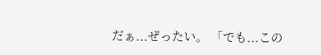だぁ...ぜったい。 「でも...この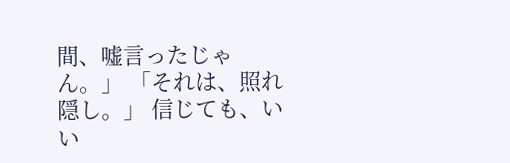間、嘘言ったじゃん。」 「それは、照れ隠し。」 信じても、いい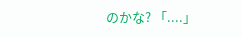のかな? 「....」